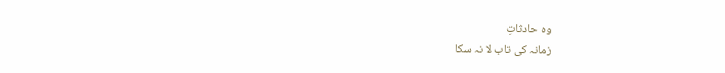وہ حادثاتِ
زمانہ کی تاب لا نہ سکا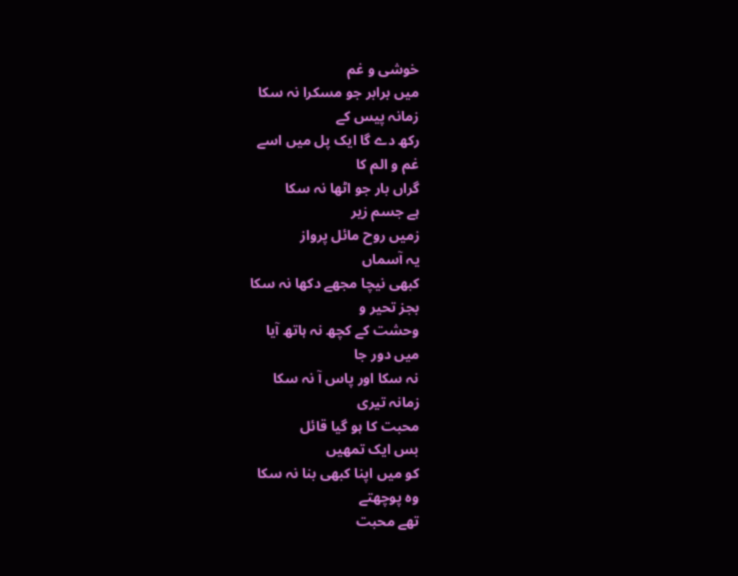خوشی و غم
میں برابر جو مسکرا نہ سکا
زمانہ پیس کے
رکھ دے گا ایک پل میں اسے
غم و الم کا
گراں بار جو اٹھا نہ سکا
ہے جسم زیر
زمیں روح مائل پرواز
یہ آسماں
کبھی نیچا مجھے دکھا نہ سکا
بجز تحیر و
وحشت کے کچھ نہ ہاتھ آیا
میں دور جا
نہ سکا اور پاس آ نہ سکا
زمانہ تیری
محبت کا ہو گیا قائل
بس ایک تمھیں
کو میں اپنا کبھی بنا نہ سکا
وہ پوچھتے
تھے محبت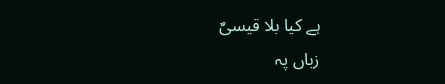ہے کیا بلا قیسیٌ
زباں پہ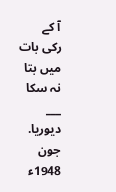آ کے
رکی بات میں بتا نہ سکا
___
دیوریا. جون
1948ء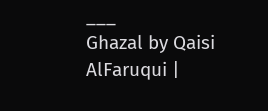___
Ghazal by Qaisi AlFaruqui |